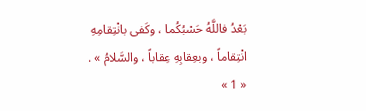بَعْدُ فاللَّهُ حَسْبُكُما ، وكَفى بانْتِقامِهِ انْتِقاماً ، وبعِقابِهِ عِقاباً ، والسَّلامُ » .
« 1 »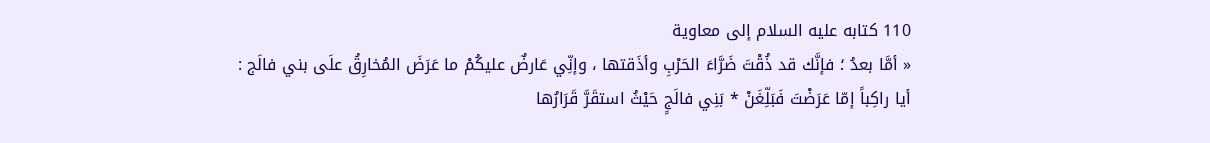110 كتابه عليه السلام إلى معاوية
« أمَّا بعدُ ؛ فإنَّك قد ذُقْتَ ضَرَّاءَ الحَرْبِ وأذَقتها ، وإنِّي عَارضٌ عليكُمْ ما عَرَضَ المُخارِقُ علَى بني فالَج :
أيا راكِباً إمّا عَرَضْتَ فَبَلِّغَنْ * بَنِي فالَجٍ حَيْثُ استقَرَّ قَرَارُها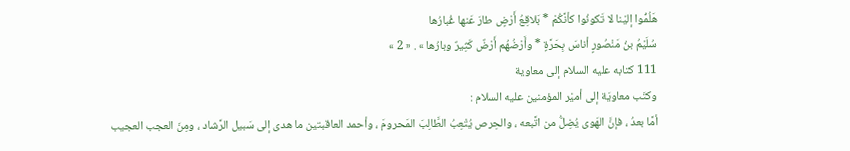هَلُمُّوا إليْنا لا تَكونُوا كأنَّكُمْ * بَلاقِعُ أَرْضٍ طارَ عَنها غُبارُها
سُلَيْمُ بنُ مَنْصُورٍ أناسَ بِحَرَّةٍ * وأَرْضُهُم أَرْضٌ كَثِيرٌ وبارُها » . « 2 »
111 كتابه عليه السلام إلى معاوية
وكتَب معاويَة إلى أميْر المؤمنين عليه السلام :
أمَّا بعدُ ، فإنَّ الهَوى يُضِلُّ من اتَّبعه ، والحِرص يُتْعِبُ الطَّالِبَ المَحرومَ ، وأحمد العاقبتين ما هدى إلى سَبيل الرَّشاد ، ومِنَ العجب العجيب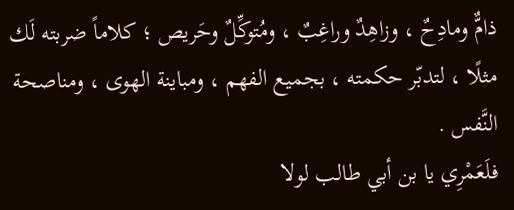ذامٌّ ومادِحٌ ، وزاهِدٌ وراغِبٌ ، ومُتوكِّلٌ وحَريص ؛ كلاماً ضربته لَك مثلًا ، لتدبّر حكمته ، بجميع الفهم ، ومباينة الهوى ، ومناصحة النَّفس .
فلَعَمْرِي يا بن أبي طالب لولا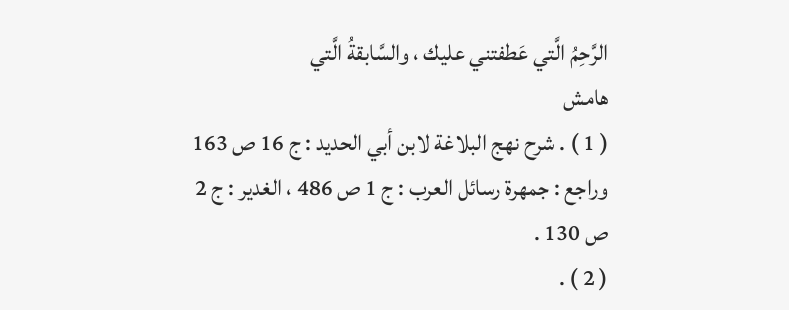الرَّحِمُ الَّتي عَطفتني عليك ، والسَّابقةُ الَّتي
هامش
( 1 ) . شرح نهج البلاغة لابن أبي الحديد : ج 16 ص 163 وراجع : جمهرة رسائل العرب : ج 1 ص 486 ، الغدير : ج 2 ص 130 .
( 2 ) .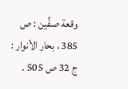وقعة صفِّين : ص 385 ، بحار الأنوار : ج 32 ص 505 .